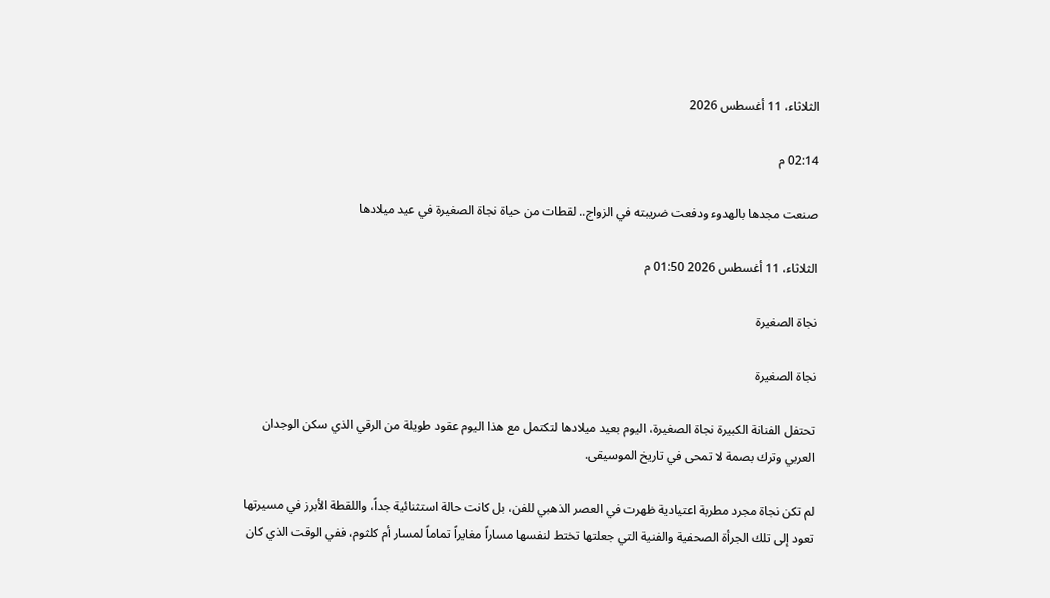الثلاثاء، 11 أغسطس 2026

02:14 م

صنعت مجدها بالهدوء ودفعت ضريبته في الزواج.. لقطات من حياة نجاة الصغيرة في عيد ميلادها

الثلاثاء، 11 أغسطس 2026 01:50 م

نجاة الصغيرة

نجاة الصغيرة

تحتفل الفنانة الكبيرة نجاة الصغيرة، اليوم بعيد ميلادها لتكتمل مع هذا اليوم عقود طويلة من الرقي الذي سكن الوجدان العربي وترك بصمة لا تمحى في تاريخ الموسيقى.

لم تكن نجاة مجرد مطربة اعتيادية ظهرت في العصر الذهبي للفن، بل كانت حالة استثنائية جداً، واللقطة الأبرز في مسيرتها تعود إلى تلك الجرأة الصحفية والفنية التي جعلتها تختط لنفسها مساراً مغايراً تماماً لمسار أم كلثوم، ففي الوقت الذي كان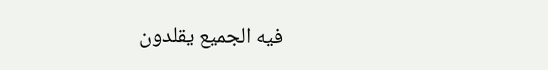فيه الجميع يقلدون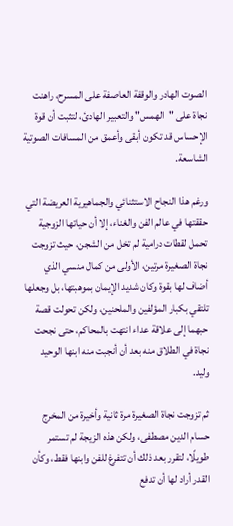الصوت الهادر والوقفة العاصفة على المسرح، راهنت نجاة على "الهمس" والتعبير الهادئ، لتثبت أن قوة الإحساس قد تكون أبقى وأعمق من المسافات الصوتية الشاسعة.

ورغم هذا النجاح الاستثنائي والجماهيرية العريضة التي حققتها في عالم الفن والغناء، إلا أن حياتها الزوجية تحمل لقطات درامية لم تخل من الشجن، حيث تزوجت نجاة الصغيرة مرتين، الأولى من كمال منسي الذي أضاف لها بقوة وكان شديد الإيمان بموهبتها، بل وجعلها تلتقي بكبار المؤلفين والملحنين، ولكن تحولت قصة حبهما إلى علاقة عداء انتهت بالمحاكم، حتى نجحت نجاة في الطلاق منه بعد أن أنجبت منه ابنها الوحيد وليد.

ثم تزوجت نجاة الصغيرة مرة ثانية وأخيرة من المخرج حسام الدين مصطفى، ولكن هذه الزيجة لم تستمر طويلًا، لتقرر بعد ذلك أن تتفرغ للفن وابنها فقط، وكأن القدر أراد لها أن تدفع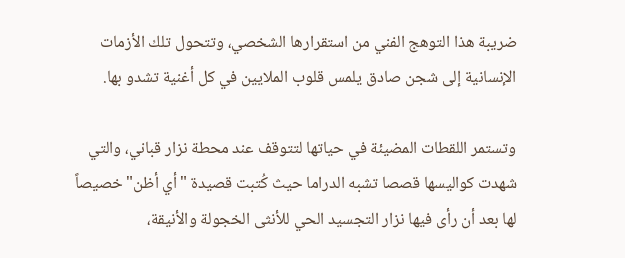ضريبة هذا التوهج الفني من استقرارها الشخصي، وتتحول تلك الأزمات الإنسانية إلى شجن صادق يلمس قلوب الملايين في كل أغنية تشدو بها.

وتستمر اللقطات المضيئة في حياتها لتتوقف عند محطة نزار قباني، والتي شهدت كواليسها قصصا تشبه الدراما حيث كُتبت قصيدة "أي أظن" خصيصاً لها بعد أن رأى فيها نزار التجسيد الحي للأنثى الخجولة والأنيقة،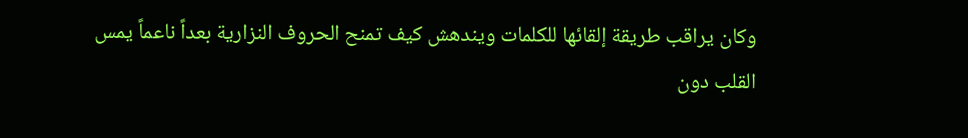وكان يراقب طريقة إلقائها للكلمات ويندهش كيف تمنح الحروف النزارية بعداً ناعماً يمس القلب دون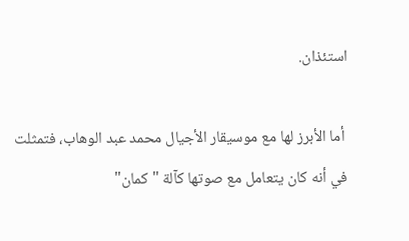استئذان.

 أما الأبرز لها مع موسيقار الأجيال محمد عبد الوهاب، فتمثلت في أنه كان يتعامل مع صوتها كآلة "كمان"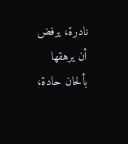نادرة، يرفض أن يرهقها بألحان حادة،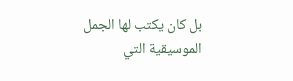بل كان يكتب لها الجمل الموسيقية التي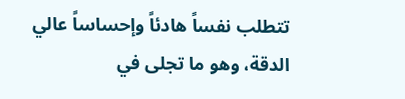تتطلب نفساً هادئاً وإحساساً عالي الدقة، وهو ما تجلى في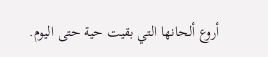أروع ألحانها التي بقيت حية حتى اليوم.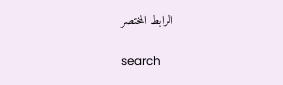الرابط المختصر

search